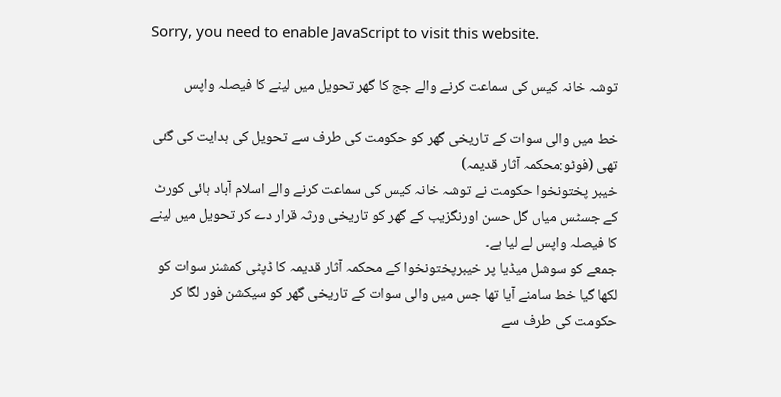Sorry, you need to enable JavaScript to visit this website.

توشہ خانہ کیس کی سماعت کرنے والے جج کا گھر تحویل میں لینے کا فیصلہ واپس

خط میں والی سوات کے تاریخی گھر کو حکومت کی طرف سے تحویل کی ہدایت کی گئی تھی (فوٹو:محکمہ آثار قدیمہ)
خیبر پختونخوا حکومت نے توشہ خانہ کیس کی سماعت کرنے والے اسلام آباد ہائی کورٹ کے جسٹس میاں گل حسن اورنگزیب کے گھر کو تاریخی ورثہ قرار دے کر تحویل میں لینے کا فیصلہ واپس لے لیا ہے۔
جمعے کو سوشل میڈیا پر خیبرپختونخوا کے محکمہ آثار قدیمہ کا ڈپٹی کمشنر سوات کو لکھا گیا خط سامنے آیا تھا جس میں والی سوات کے تاریخی گھر کو سیکشن فور لگا کر حکومت کی طرف سے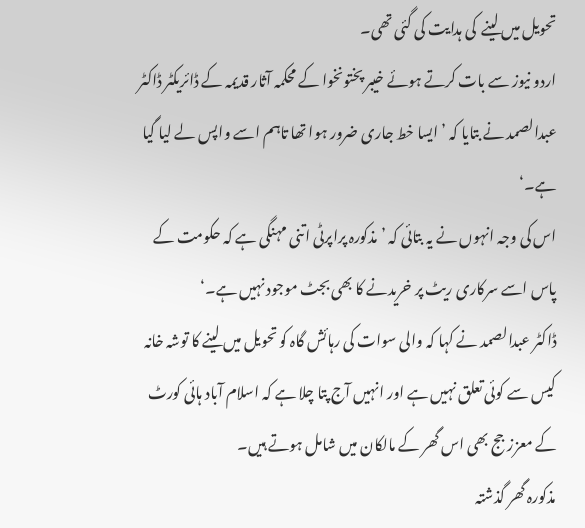تحویل میں لینے  کی ہدایت کی گئی تھی۔
اردو نیوز سے بات کرتے ہوئے خیبر پختونخوا کے محکمہ آثار قدیمہ کے ڈائریکٹر ڈاکٹر عبدالصمد نے بتایا کہ ’ایسا خط جاری ضرور ہوا تھا تاہم اسے واپس لے لیا گیا ہے۔‘
اس کی وجہ انہوں نے یہ بتائی کہ ’مذکورہ پراپرٹی اتنی مہنگی ہے کہ حکومت کے پاس اسے سرکاری ریٹ پر خریدنے کا بھی بجٹ موجود نہیں ہے۔‘
ڈاکٹر عبدالصمد نے کہا کہ والی سوات کی رہائش گاہ کو تحویل میں لینے کا توشہ خانہ کیس سے کوئی تعلق نہیں ہے اور انہیں آج پتا چلا ہے کہ اسلام آباد ہائی کورٹ کے معزز جج بھی اس گھر کے مالکان میں شامل ہوتے ہیں۔
مذکورہ گھر گذشتہ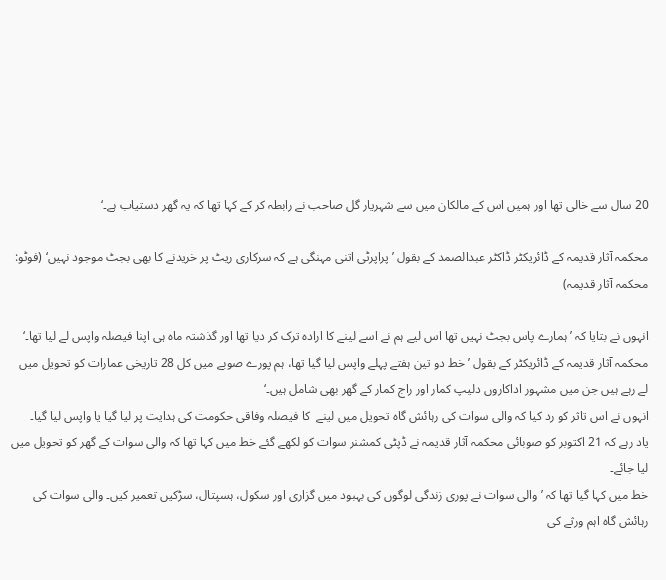20 سال سے خالی تھا اور ہمیں اس کے مالکان میں سے شہریار گل صاحب نے رابطہ کر کے کہا تھا کہ یہ گھر دستیاب ہے۔‘

محکمہ آثار قدیمہ کے ڈائریکٹر ڈاکٹر عبدالصمد کے بقول ’پراپرٹی اتنی مہنگی ہے کہ سرکاری ریٹ پر خریدنے کا بھی بجٹ موجود نہیں‘ (فوٹو: محکمہ آثار قدیمہ)

انہوں نے بتایا کہ ’ہمارے پاس بجٹ نہیں تھا اس لیے ہم نے اسے لینے کا ارادہ ترک کر دیا تھا اور گذشتہ ماہ ہی اپنا فیصلہ واپس لے لیا تھا۔‘
محکمہ آثار قدیمہ کے ڈائریکٹر کے بقول ’خط دو تین ہفتے پہلے واپس لیا گیا تھا، ہم پورے صوبے میں کل 28 تاریخی عمارات کو تحویل میں لے رہے ہیں جن میں مشہور اداکاروں دلیپ کمار اور راج کمار کے گھر بھی شامل ہیں۔‘
انہوں نے اس تاثر کو رد کیا کہ والی سوات کی رہائش گاہ تحویل میں لینے  کا فیصلہ وفاقی حکومت کی ہدایت پر لیا گیا یا واپس لیا گیا۔
یاد رہے کہ 21 اکتوبر کو صوبائی محکمہ آثار قدیمہ نے ڈپٹی کمشنر سوات کو لکھے گئے خط میں کہا تھا کہ والی سوات کے گھر کو تحویل میں لیا جائے۔
خط میں کہا گیا تھا کہ ’والی سوات نے پوری زندگی لوگوں کی بہبود میں گزاری اور سکول، ہسپتال، سڑکیں تعمیر کیں۔ والی سوات کی رہائش گاہ اہم ورثے کی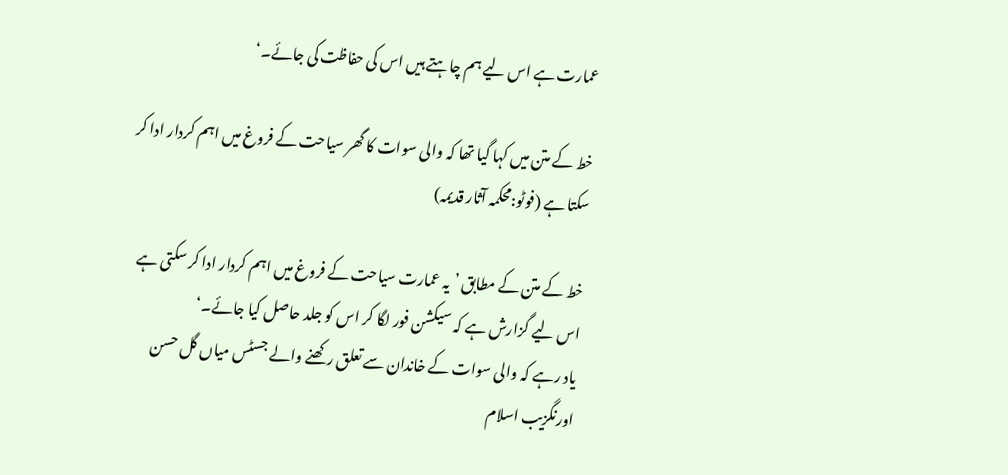عمارت ہے اس لیے ہم چاہتے ہیں اس کی حفاظت کی جائے۔‘

خط کے متن میں کہا گیا تھا کہ والی سوات کا گھر سیاحت کے فروغ میں اہم کردار ادا کر سکتا ہے (فوٹو:محکمہ آثار قدیمہ)

خط کے متن کے مطابق ’یہ عمارت سیاحت کے فروغ میں اہم کردار ادا کر سکتی ہے اس لیے گزارش ہے کہ سیکشن فور لگا کر اس کو جلد حاصل کیا جائے۔‘
یاد رہے کہ والی سوات کے خاندان سے تعلق رکھنے والے جسٹس میاں گل حسن اورنگزیب اسلام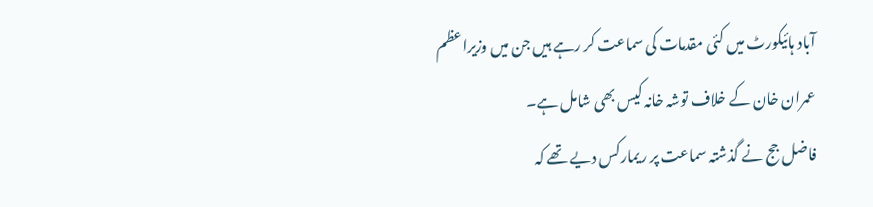آباد ہائیکورٹ میں کئی مقدمات کی سماعت کر رہے ہیں جن میں وزیراعظم عمران خان کے خلاف توشہ خانہ کیس بھی شامل ہے۔
فاضل جج نے گذشتہ سماعت پر ریمارکس دیے تھے کہ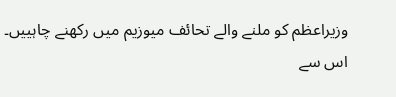وزیراعظم کو ملنے والے تحائف میوزیم میں رکھنے چاہییں۔
اس سے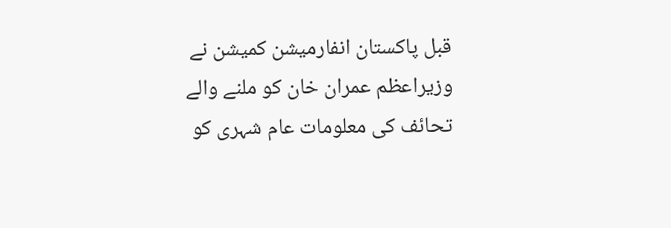قبل پاکستان انفارمیشن کمیشن نے وزیراعظم عمران خان کو ملنے والے تحائف کی معلومات عام شہری کو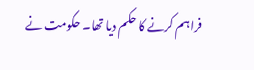فراہم کرنے کا حکم دیا تھا۔ حکومت نے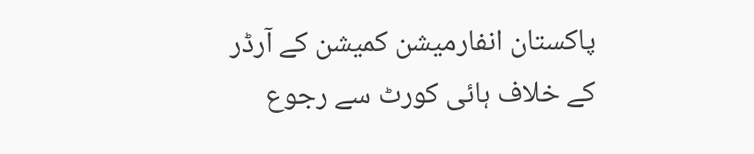پاکستان انفارمیشن کمیشن کے آرڈر کے خلاف ہائی کورٹ سے رجوع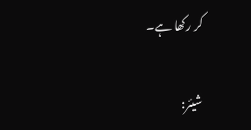کر رکھا ہے۔

شیئر: